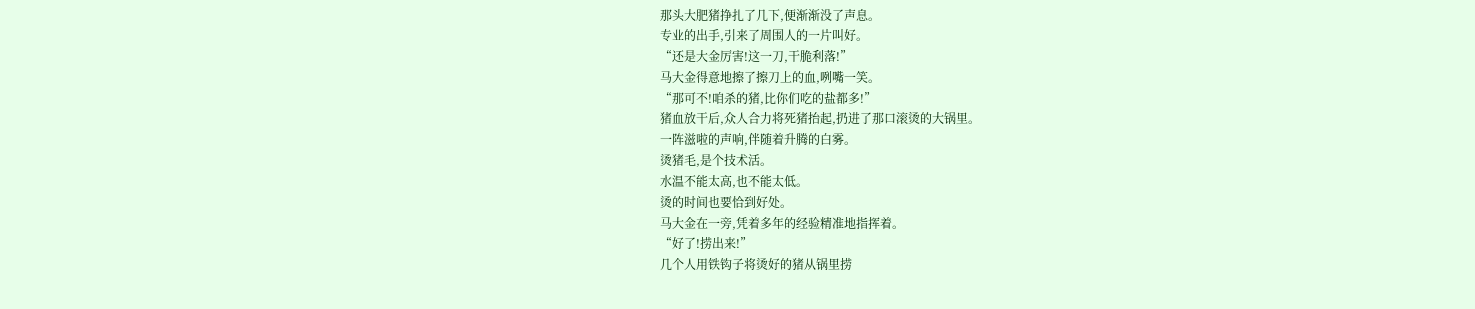那头大肥猪挣扎了几下,便渐渐没了声息。
专业的出手,引来了周围人的一片叫好。
“还是大金厉害!这一刀,干脆利落!”
马大金得意地擦了擦刀上的血,咧嘴一笑。
“那可不!咱杀的猪,比你们吃的盐都多!”
猪血放干后,众人合力将死猪抬起,扔进了那口滚烫的大锅里。
一阵滋啦的声响,伴随着升腾的白雾。
烫猪毛,是个技术活。
水温不能太高,也不能太低。
烫的时间也要恰到好处。
马大金在一旁,凭着多年的经验精准地指挥着。
“好了!捞出来!”
几个人用铁钩子将烫好的猪从锅里捞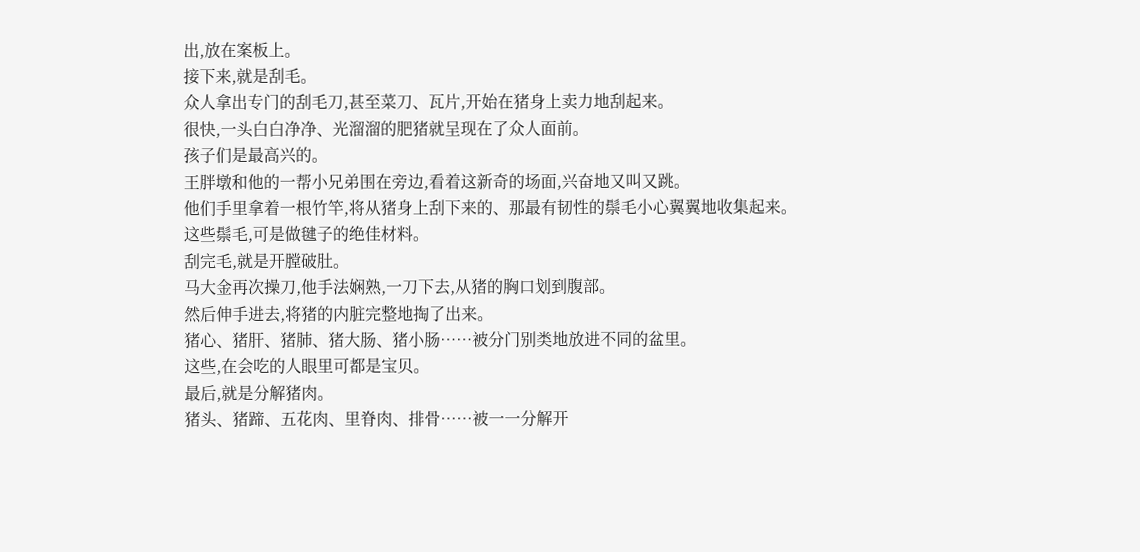出,放在案板上。
接下来,就是刮毛。
众人拿出专门的刮毛刀,甚至菜刀、瓦片,开始在猪身上卖力地刮起来。
很快,一头白白净净、光溜溜的肥猪就呈现在了众人面前。
孩子们是最高兴的。
王胖墩和他的一帮小兄弟围在旁边,看着这新奇的场面,兴奋地又叫又跳。
他们手里拿着一根竹竿,将从猪身上刮下来的、那最有韧性的鬃毛小心翼翼地收集起来。
这些鬃毛,可是做毽子的绝佳材料。
刮完毛,就是开膛破肚。
马大金再次操刀,他手法娴熟,一刀下去,从猪的胸口划到腹部。
然后伸手进去,将猪的内脏完整地掏了出来。
猪心、猪肝、猪肺、猪大肠、猪小肠……被分门别类地放进不同的盆里。
这些,在会吃的人眼里可都是宝贝。
最后,就是分解猪肉。
猪头、猪蹄、五花肉、里脊肉、排骨……被一一分解开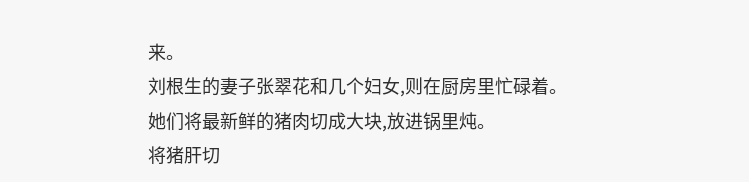来。
刘根生的妻子张翠花和几个妇女,则在厨房里忙碌着。
她们将最新鲜的猪肉切成大块,放进锅里炖。
将猪肝切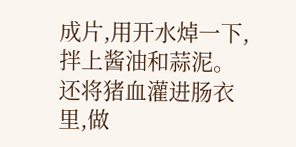成片,用开水焯一下,拌上酱油和蒜泥。
还将猪血灌进肠衣里,做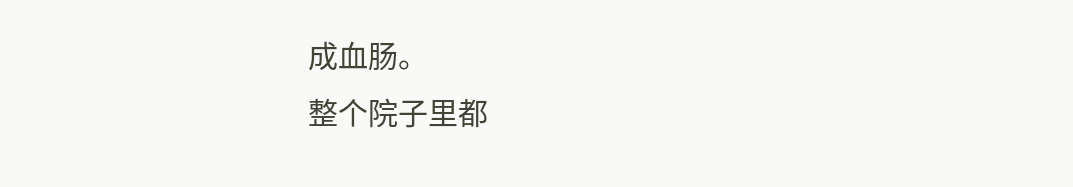成血肠。
整个院子里都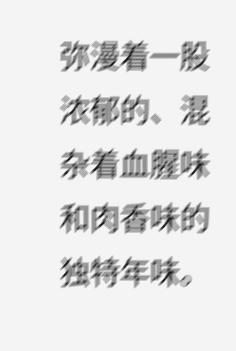弥漫着一股浓郁的、混杂着血腥味和肉香味的独特年味。